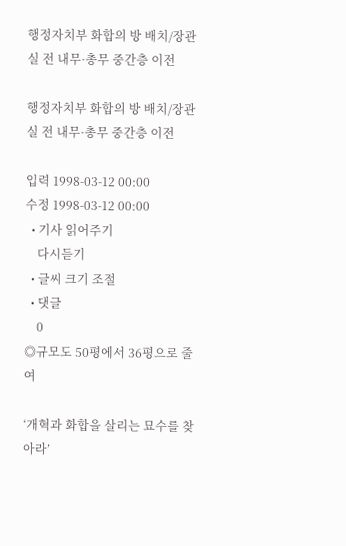행정자치부 화합의 방 배치/장관실 전 내무·총무 중간층 이전

행정자치부 화합의 방 배치/장관실 전 내무·총무 중간층 이전

입력 1998-03-12 00:00
수정 1998-03-12 00:00
  • 기사 읽어주기
    다시듣기
  • 글씨 크기 조절
  • 댓글
    0
◎규모도 50평에서 36평으로 줄여

‘개혁과 화합을 살리는 묘수를 찾아라’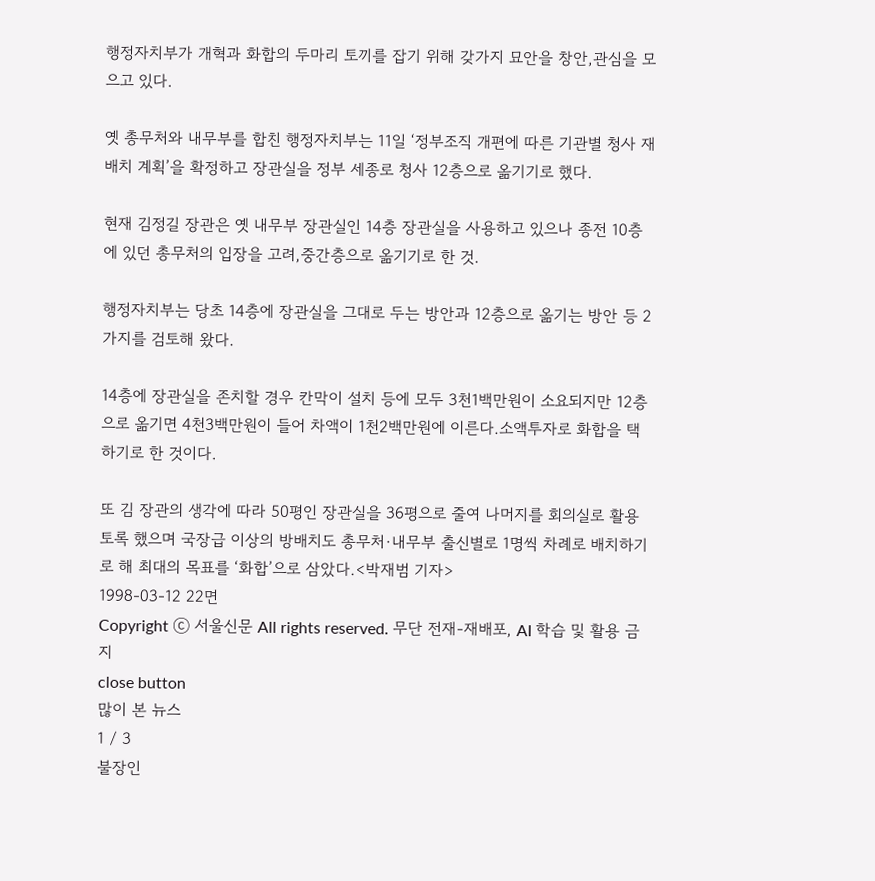행정자치부가 개혁과 화합의 두마리 토끼를 잡기 위해 갖가지 묘안을 창안,관심을 모으고 있다.

옛 총무처와 내무부를 합친 행정자치부는 11일 ‘정부조직 개편에 따른 기관별 청사 재배치 계획’을 확정하고 장관실을 정부 세종로 청사 12층으로 옮기기로 했다.

현재 김정길 장관은 옛 내무부 장관실인 14층 장관실을 사용하고 있으나 종전 10층에 있던 총무처의 입장을 고려,중간층으로 옮기기로 한 것.

행정자치부는 당초 14층에 장관실을 그대로 두는 방안과 12층으로 옮기는 방안 등 2가지를 검토해 왔다.

14층에 장관실을 존치할 경우 칸막이 설치 등에 모두 3천1백만원이 소요되지만 12층으로 옮기면 4천3백만원이 들어 차액이 1천2백만원에 이른다.소액투자로 화합을 택하기로 한 것이다.

또 김 장관의 생각에 따라 50평인 장관실을 36평으로 줄여 나머지를 회의실로 활용토록 했으며 국장급 이상의 방배치도 총무처·내무부 출신별로 1명씩 차례로 배치하기로 해 최대의 목표를 ‘화합’으로 삼았다.<박재범 기자>
1998-03-12 22면
Copyright ⓒ 서울신문 All rights reserved. 무단 전재-재배포, AI 학습 및 활용 금지
close button
많이 본 뉴스
1 / 3
불장인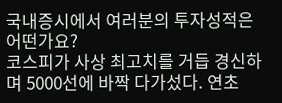국내증시에서 여러분의 투자성적은 어떤가요?
코스피가 사상 최고치를 거듭 경신하며 5000선에 바짝 다가섰다. 연초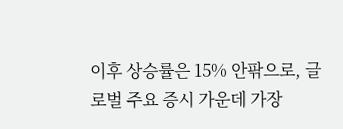이후 상승률은 15% 안팎으로, 글로벌 주요 증시 가운데 가장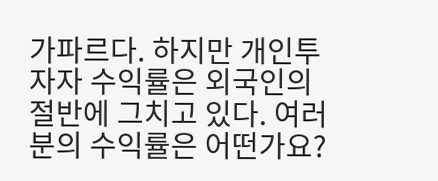가파르다. 하지만 개인투자자 수익률은 외국인의 절반에 그치고 있다. 여러분의 수익률은 어떤가요?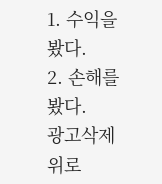1. 수익을 봤다.
2. 손해를 봤다.
광고삭제
위로